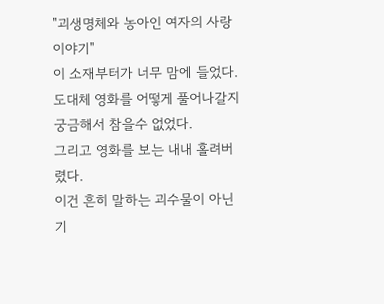"괴생명체와 농아인 여자의 사랑이야기"
이 소재부터가 너무 맘에 들었다.
도대체 영화를 어떻게 풀어나갈지 궁금해서 참을수 없었다.
그리고 영화를 보는 내내 홀려버렸다.
이건 흔히 말하는 괴수물이 아닌 기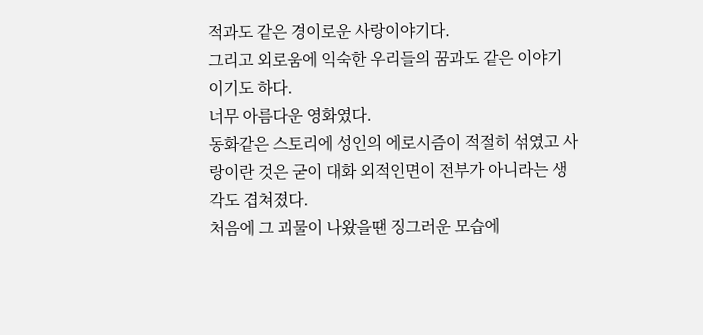적과도 같은 경이로운 사랑이야기다.
그리고 외로움에 익숙한 우리들의 꿈과도 같은 이야기 이기도 하다.
너무 아름다운 영화였다.
동화같은 스토리에 성인의 에로시즘이 적절히 섞였고 사랑이란 것은 굳이 대화 외적인면이 전부가 아니라는 생각도 겹쳐졌다.
처음에 그 괴물이 나왔을땐 징그러운 모습에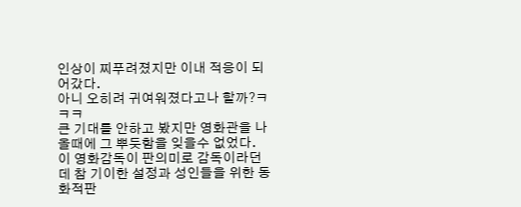인상이 찌푸려졌지만 이내 적응이 되어갔다.
아니 오히려 귀여워졌다고나 할까?ㅋㅋㅋ
큰 기대를 안하고 봤지만 영화관을 나올때에 그 뿌듯함을 잊을수 없었다.
이 영화감독이 판의미로 감독이라던데 참 기이한 설정과 성인들을 위한 동화적판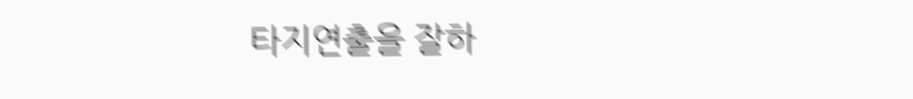타지연출을 잘하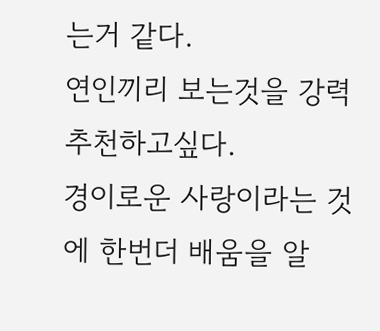는거 같다.
연인끼리 보는것을 강력 추천하고싶다.
경이로운 사랑이라는 것에 한번더 배움을 알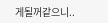게될꺼같으니..